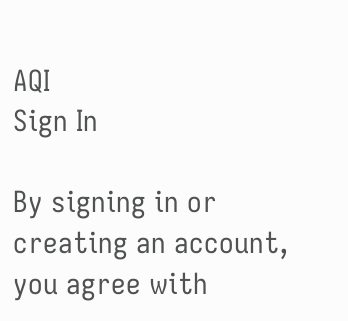AQI
Sign In

By signing in or creating an account, you agree with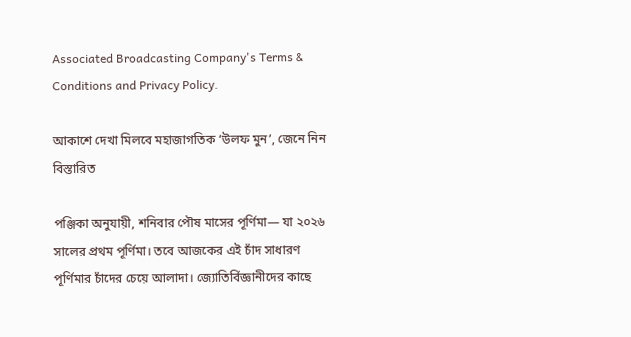Associated Broadcasting Company's Terms & Conditions and Privacy Policy.

আকাশে দেখা মিলবে মহাজাগতিক ‘উলফ মুন’, জেনে নিন বিস্তারিত

পঞ্জিকা অনুযায়ী, শনিবার পৌষ মাসের পূর্ণিমা— যা ২০২৬ সালের প্রথম পূর্ণিমা। তবে আজকের এই চাঁদ সাধারণ পূর্ণিমার চাঁদের চেয়ে আলাদা। জ্যোতির্বিজ্ঞানীদের কাছে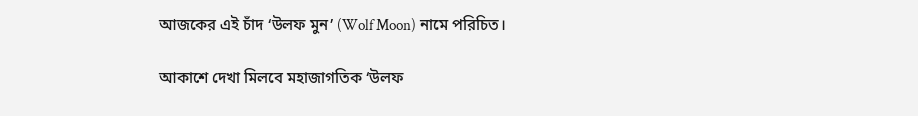আজকের এই চাঁদ ‘উলফ মুন’ (Wolf Moon) নামে পরিচিত।

আকাশে দেখা মিলবে মহাজাগতিক ‘উলফ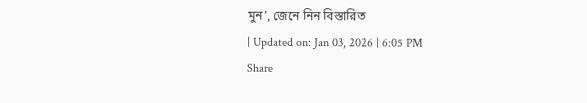মুন’, জেনে নিন বিস্তারিত
| Updated on: Jan 03, 2026 | 6:05 PM
Share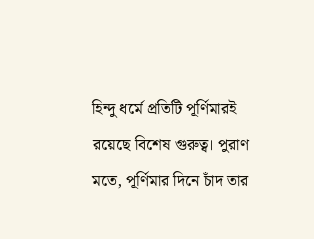হিন্দু ধর্মে প্রতিটি পূর্ণিমারই রয়েছে বিশেষ গুরুত্ব। পুরাণ মতে, পূর্ণিমার দিনে চাঁদ তার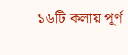১৬টি কলায় পূর্ণ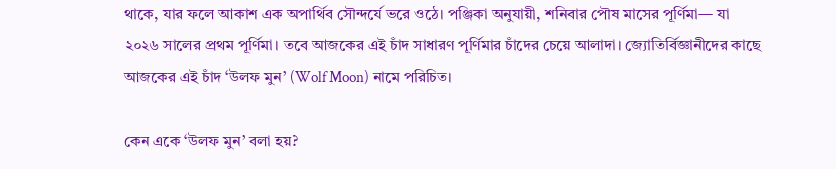থাকে, যার ফলে আকাশ এক অপার্থিব সৌন্দর্যে ভরে ওঠে। পঞ্জিকা অনুযায়ী, শনিবার পৌষ মাসের পূর্ণিমা— যা ২০২৬ সালের প্রথম পূর্ণিমা। তবে আজকের এই চাঁদ সাধারণ পূর্ণিমার চাঁদের চেয়ে আলাদা। জ্যোতির্বিজ্ঞানীদের কাছে আজকের এই চাঁদ ‘উলফ মুন’ (Wolf Moon) নামে পরিচিত।

কেন একে ‘উলফ মুন’ বলা হয়?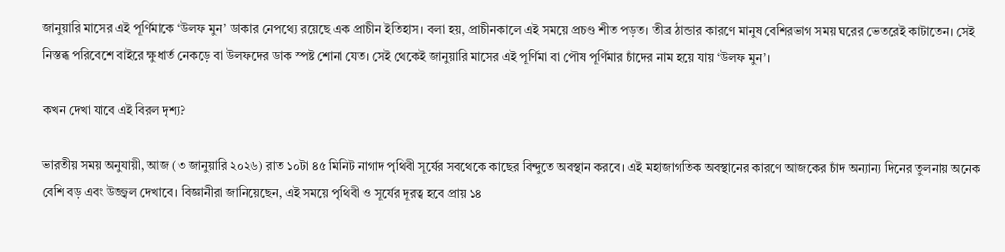জানুয়ারি মাসের এই পূর্ণিমাকে ‘উলফ মুন’ ডাকার নেপথ্যে রয়েছে এক প্রাচীন ইতিহাস। বলা হয়, প্রাচীনকালে এই সময়ে প্রচণ্ড শীত পড়ত। তীব্র ঠান্ডার কারণে মানুষ বেশিরভাগ সময় ঘরের ভেতরেই কাটাতেন। সেই নিস্তব্ধ পরিবেশে বাইরে ক্ষুধার্ত নেকড়ে বা উলফদের ডাক স্পষ্ট শোনা যেত। সেই থেকেই জানুয়ারি মাসের এই পূর্ণিমা বা পৌষ পূর্ণিমার চাঁদের নাম হয়ে যায় ‘উলফ মুন’।

কখন দেখা যাবে এই বিরল দৃশ্য?

ভারতীয় সময় অনুযায়ী, আজ (৩ জানুয়ারি ২০২৬) রাত ১০টা ৪৫ মিনিট নাগাদ পৃথিবী সূর্যের সবথেকে কাছের বিন্দুতে অবস্থান করবে। এই মহাজাগতিক অবস্থানের কারণে আজকের চাঁদ অন্যান্য দিনের তুলনায় অনেক বেশি বড় এবং উজ্জ্বল দেখাবে। বিজ্ঞানীরা জানিয়েছেন, এই সময়ে পৃথিবী ও সূর্যের দূরত্ব হবে প্রায় ১৪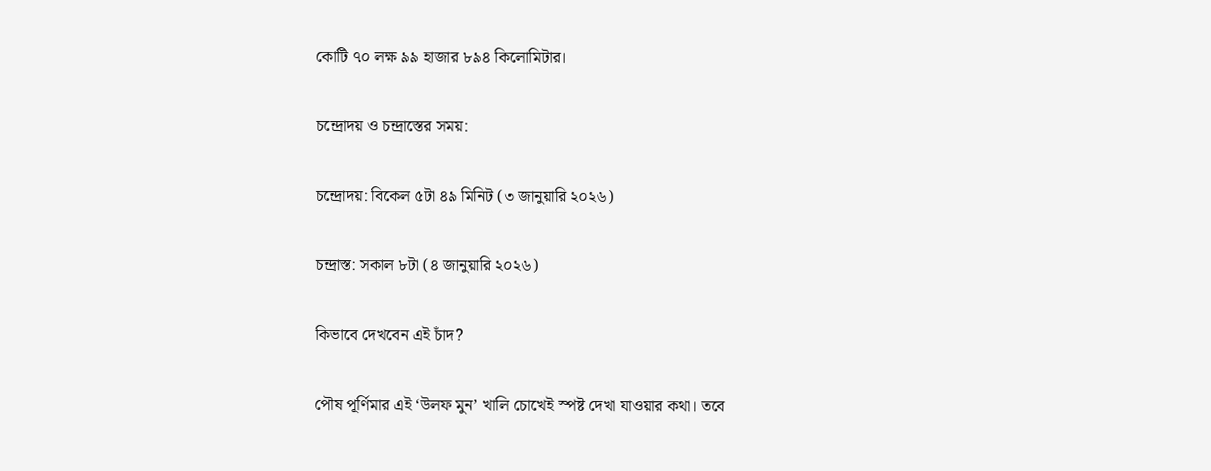কোটি ৭০ লক্ষ ৯৯ হাজার ৮৯৪ কিলোমিটার।

চন্দ্রোদয় ও চন্দ্রাস্তের সময়:

চন্দ্রোদয়: বিকেল ৫টা ৪৯ মিনিট (৩ জানুয়ারি ২০২৬)

চন্দ্রাস্ত: সকাল ৮টা (৪ জানুয়ারি ২০২৬)

কিভাবে দেখবেন এই চাঁদ?

পৌষ পূর্ণিমার এই ‘উলফ মুন’ খালি চোখেই স্পষ্ট দেখা যাওয়ার কথা। তবে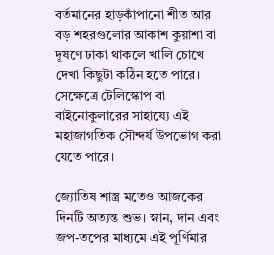বর্তমানের হাড়কাঁপানো শীত আর বড় শহরগুলোর আকাশ কুয়াশা বা দূষণে ঢাকা থাকলে খালি চোখে দেখা কিছুটা কঠিন হতে পারে। সেক্ষেত্রে টেলিস্কোপ বা বাইনোকুলারের সাহায্যে এই মহাজাগতিক সৌন্দর্য উপভোগ করা যেতে পারে।

জ্যোতিষ শাস্ত্র মতেও আজকের দিনটি অত্যন্ত শুভ। স্নান, দান এবং জপ-তপের মাধ্যমে এই পূর্ণিমার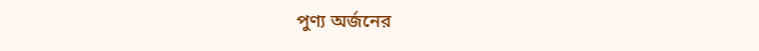পুণ্য অর্জনের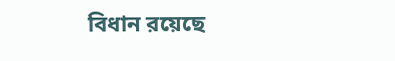বিধান রয়েছে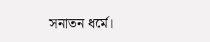সনাতন ধর্মে।